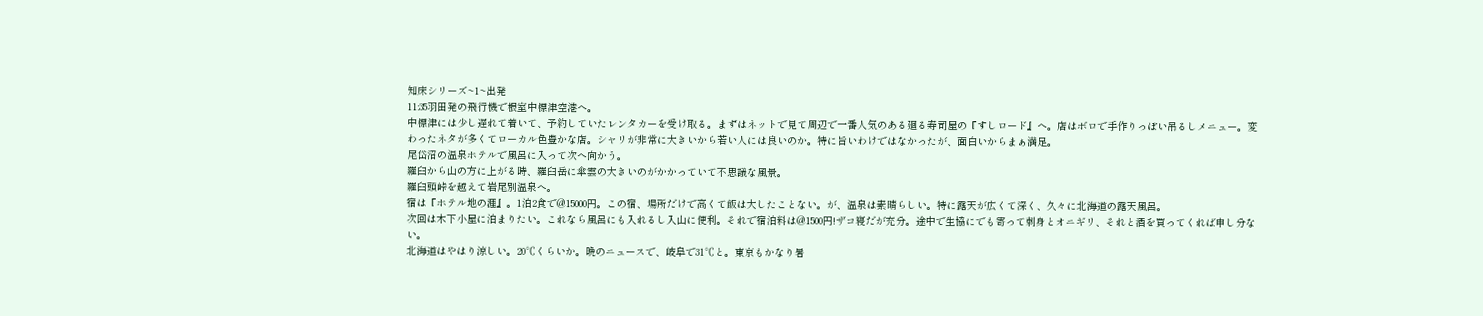知床シリーズ~1~出発
11:35羽田発の飛行機で根室中標津空港へ。
中標津には少し遅れて着いて、予約していたレンタカーを受け取る。まずはネットで見て周辺で一番人気のある廻る寿司屋の『すしロード』へ。店はボロで手作りっぽい吊るしメニュー。変わったネタが多くてローカル色豊かな店。シャリが非常に大きいから若い人には良いのか。特に旨いわけではなかったが、面白いからまぁ満足。
尾岱沼の温泉ホテルで風呂に入って次へ向かう。
羅臼から山の方に上がる時、羅臼岳に傘雲の大きいのがかかっていて不思議な風景。
羅臼頭峠を越えて岩尾別温泉へ。
宿は『ホテル地の涯』。1泊2食で@15000円。この宿、場所だけで高くて飯は大したことない。が、温泉は素晴らしい。特に露天が広くて深く、久々に北海道の露天風呂。
次回は木下小屋に泊まりたい。これなら風呂にも入れるし入山に便利。それで宿泊料は@1500円!ザコ寝だが充分。途中で生協にでも寄って刺身とオニギリ、それと酒を買ってくれば申し分ない。
北海道はやはり涼しい。20℃くらいか。晩のニュースで、岐阜で31℃と。東京もかなり暑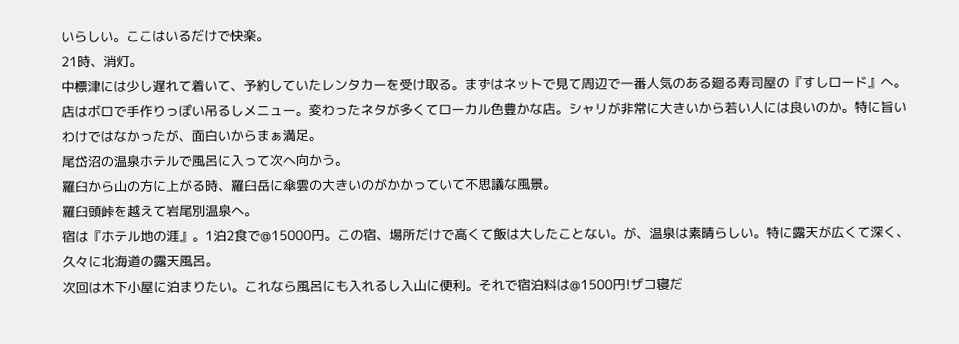いらしい。ここはいるだけで快楽。
21時、消灯。
中標津には少し遅れて着いて、予約していたレンタカーを受け取る。まずはネットで見て周辺で一番人気のある廻る寿司屋の『すしロード』へ。店はボロで手作りっぽい吊るしメニュー。変わったネタが多くてローカル色豊かな店。シャリが非常に大きいから若い人には良いのか。特に旨いわけではなかったが、面白いからまぁ満足。
尾岱沼の温泉ホテルで風呂に入って次へ向かう。
羅臼から山の方に上がる時、羅臼岳に傘雲の大きいのがかかっていて不思議な風景。
羅臼頭峠を越えて岩尾別温泉へ。
宿は『ホテル地の涯』。1泊2食で@15000円。この宿、場所だけで高くて飯は大したことない。が、温泉は素晴らしい。特に露天が広くて深く、久々に北海道の露天風呂。
次回は木下小屋に泊まりたい。これなら風呂にも入れるし入山に便利。それで宿泊料は@1500円!ザコ寝だ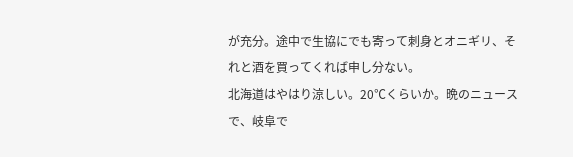が充分。途中で生協にでも寄って刺身とオニギリ、それと酒を買ってくれば申し分ない。
北海道はやはり涼しい。20℃くらいか。晩のニュースで、岐阜で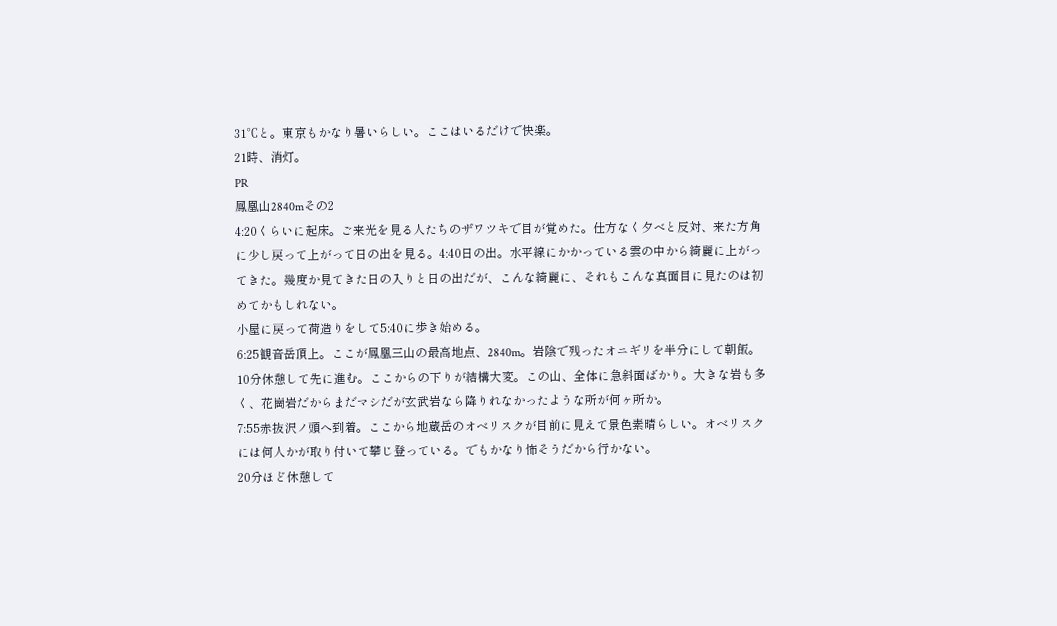31℃と。東京もかなり暑いらしい。ここはいるだけで快楽。
21時、消灯。
PR
鳳凰山2840mその2
4:20くらいに起床。ご来光を見る人たちのザワツキで目が覚めた。仕方なく夕べと反対、来た方角に少し戻って上がって日の出を見る。4:40日の出。水平線にかかっている雲の中から綺麗に上がってきた。幾度か見てきた日の入りと日の出だが、こんな綺麗に、それもこんな真面目に見たのは初めてかもしれない。
小屋に戻って荷造りをして5:40に歩き始める。
6:25観音岳頂上。ここが鳳凰三山の最高地点、2840m。岩陰で残ったオニギリを半分にして朝飯。10分休憩して先に進む。ここからの下りが結構大変。この山、全体に急斜面ばかり。大きな岩も多く、花崗岩だからまだマシだが玄武岩なら降りれなかったような所が何ヶ所か。
7:55赤抜沢ノ頭へ到着。ここから地蔵岳のオベリスクが目前に見えて景色素晴らしい。オベリスクには何人かが取り付いて攀じ登っている。でもかなり怖そうだから行かない。
20分ほど休憩して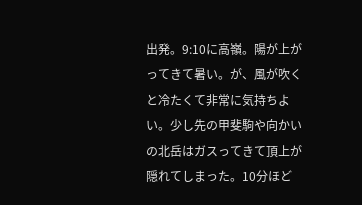出発。9:10に高嶺。陽が上がってきて暑い。が、風が吹くと冷たくて非常に気持ちよい。少し先の甲斐駒や向かいの北岳はガスってきて頂上が隠れてしまった。10分ほど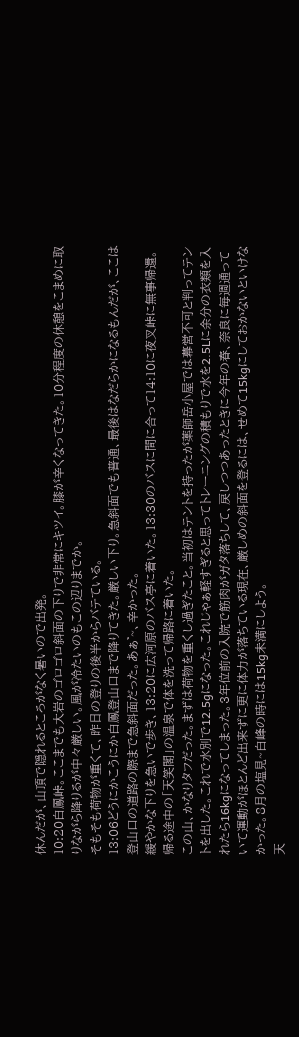休んだが、山頂で隠れるところがなく暑いので出発。
10:20白鳳峠。ここまでも大岩のゴロゴロ斜面の下りで非常にキツイ。膝が辛くなってきた。10分程度の休憩をこまめに取りながら降りるが中々厳しい。風が冷たいのもこの辺りまでか。
そもそも荷物が重くて、昨日の登りの後半からバテている。
13:06どうにかこうにか白鳳登山口まで降りてきた。厳しい下り。急斜面でも普通、最後はなだらかになるもんだが、ここは登山口の道路の際まで急斜面だった。あぁ゛~、辛かった。
緩やかな下りを急いで歩き、13:20に広河原のバス亭に着いた。13:30のバスに間に合って14:10に夜叉峠に無事帰還。
帰る途中の「天笑閣」の温泉で体を洗って帰路に着いた。
この山、かなりタフだった。まずは荷物を重くし過ぎたこと。当初はテントを持ったが薬師岳小屋では幕営不可と判ってテントを出した。これで水別で12.5gになった。これじゃぁ軽すぎると思ってトレーニングの積もりで水を2.5Lに余分の衣類を入れたら16kgになってしまった。3年位前の入院で筋肉がガタ落ちして、戻しつつあったときに今年の春、奈良に毎週通っていて運動がほとんど出来ずに更に体力が落ちている現在、厳しめの斜面を登るには、せめて15kgにしておかないといけなかった。8月の塩見~白峰の時には15kg未満にしよう。
天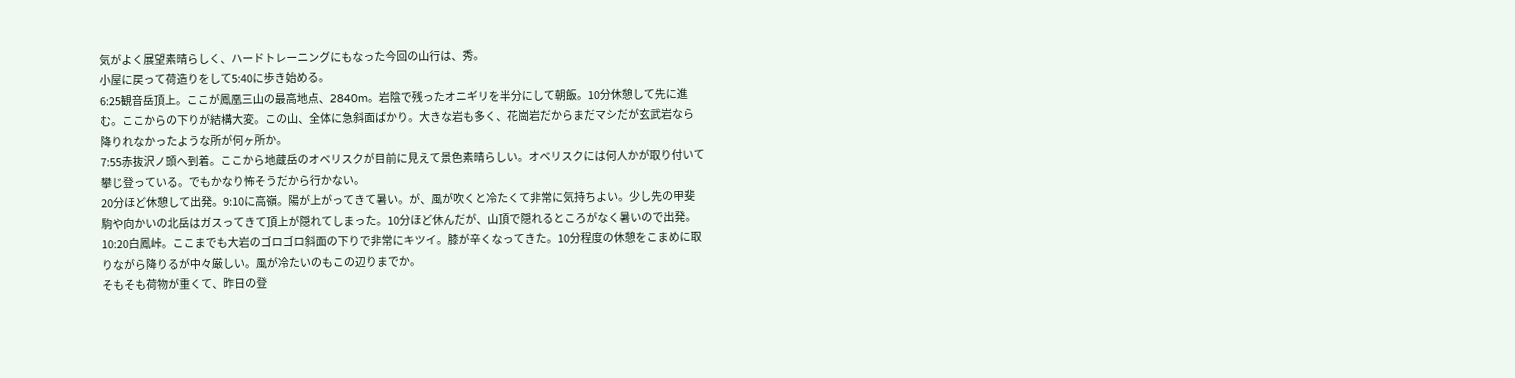気がよく展望素晴らしく、ハードトレーニングにもなった今回の山行は、秀。
小屋に戻って荷造りをして5:40に歩き始める。
6:25観音岳頂上。ここが鳳凰三山の最高地点、2840m。岩陰で残ったオニギリを半分にして朝飯。10分休憩して先に進む。ここからの下りが結構大変。この山、全体に急斜面ばかり。大きな岩も多く、花崗岩だからまだマシだが玄武岩なら降りれなかったような所が何ヶ所か。
7:55赤抜沢ノ頭へ到着。ここから地蔵岳のオベリスクが目前に見えて景色素晴らしい。オベリスクには何人かが取り付いて攀じ登っている。でもかなり怖そうだから行かない。
20分ほど休憩して出発。9:10に高嶺。陽が上がってきて暑い。が、風が吹くと冷たくて非常に気持ちよい。少し先の甲斐駒や向かいの北岳はガスってきて頂上が隠れてしまった。10分ほど休んだが、山頂で隠れるところがなく暑いので出発。
10:20白鳳峠。ここまでも大岩のゴロゴロ斜面の下りで非常にキツイ。膝が辛くなってきた。10分程度の休憩をこまめに取りながら降りるが中々厳しい。風が冷たいのもこの辺りまでか。
そもそも荷物が重くて、昨日の登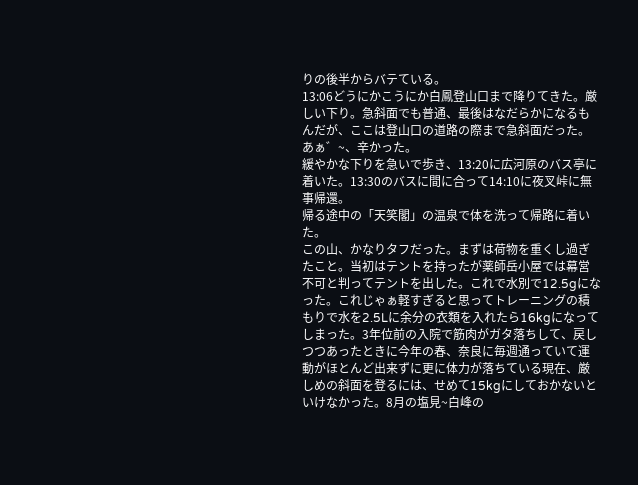りの後半からバテている。
13:06どうにかこうにか白鳳登山口まで降りてきた。厳しい下り。急斜面でも普通、最後はなだらかになるもんだが、ここは登山口の道路の際まで急斜面だった。あぁ゛~、辛かった。
緩やかな下りを急いで歩き、13:20に広河原のバス亭に着いた。13:30のバスに間に合って14:10に夜叉峠に無事帰還。
帰る途中の「天笑閣」の温泉で体を洗って帰路に着いた。
この山、かなりタフだった。まずは荷物を重くし過ぎたこと。当初はテントを持ったが薬師岳小屋では幕営不可と判ってテントを出した。これで水別で12.5gになった。これじゃぁ軽すぎると思ってトレーニングの積もりで水を2.5Lに余分の衣類を入れたら16kgになってしまった。3年位前の入院で筋肉がガタ落ちして、戻しつつあったときに今年の春、奈良に毎週通っていて運動がほとんど出来ずに更に体力が落ちている現在、厳しめの斜面を登るには、せめて15kgにしておかないといけなかった。8月の塩見~白峰の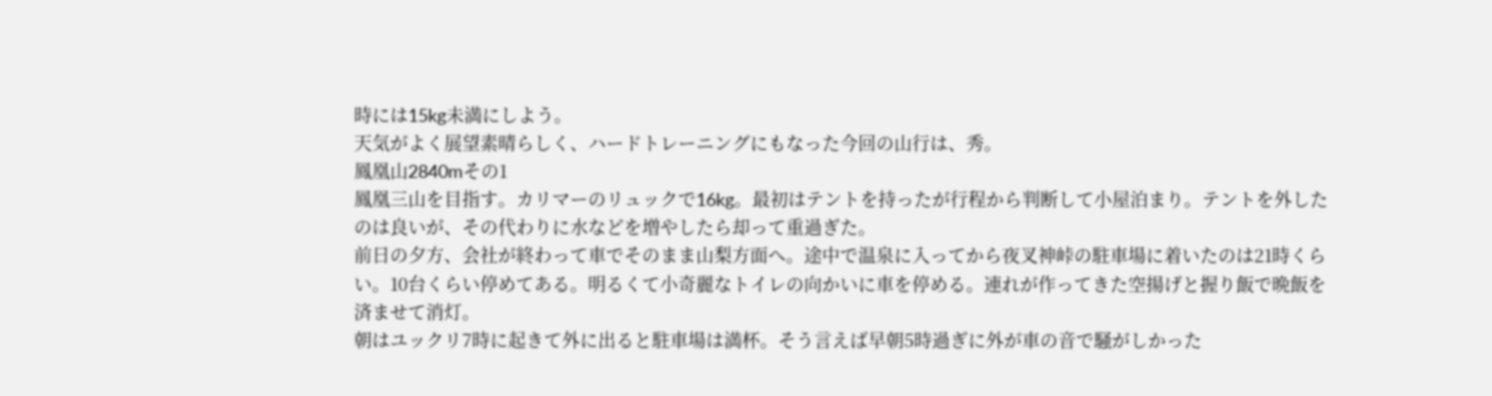時には15kg未満にしよう。
天気がよく展望素晴らしく、ハードトレーニングにもなった今回の山行は、秀。
鳳凰山2840mその1
鳳凰三山を目指す。カリマーのリュックで16kg。最初はテントを持ったが行程から判断して小屋泊まり。テントを外したのは良いが、その代わりに水などを増やしたら却って重過ぎた。
前日の夕方、会社が終わって車でそのまま山梨方面へ。途中で温泉に入ってから夜叉神峠の駐車場に着いたのは21時くらい。10台くらい停めてある。明るくて小奇麗なトイレの向かいに車を停める。連れが作ってきた空揚げと握り飯で晩飯を済ませて消灯。
朝はユックリ7時に起きて外に出ると駐車場は満杯。そう言えば早朝5時過ぎに外が車の音で騒がしかった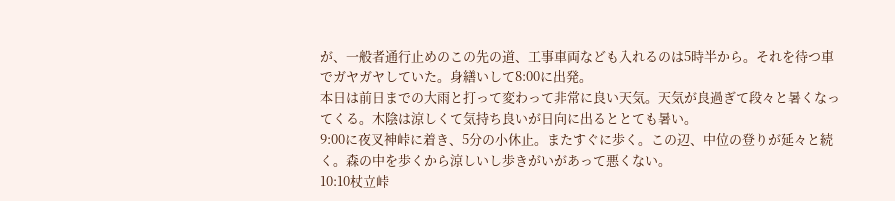が、一般者通行止めのこの先の道、工事車両なども入れるのは5時半から。それを待つ車でガヤガヤしていた。身繕いして8:00に出発。
本日は前日までの大雨と打って変わって非常に良い天気。天気が良過ぎて段々と暑くなってくる。木陰は涼しくて気持ち良いが日向に出るととても暑い。
9:00に夜叉神峠に着き、5分の小休止。またすぐに歩く。この辺、中位の登りが延々と続く。森の中を歩くから涼しいし歩きがいがあって悪くない。
10:10杖立峠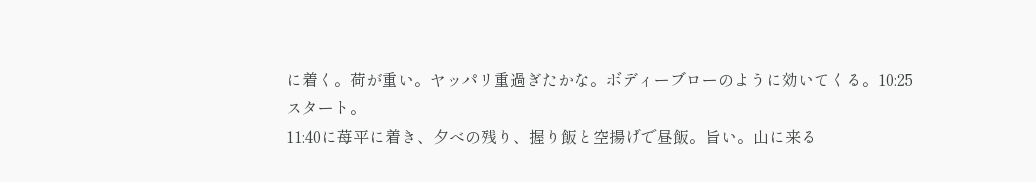に着く。荷が重い。ヤッパリ重過ぎたかな。ボディーブローのように効いてくる。10:25スタート。
11:40に苺平に着き、夕べの残り、握り飯と空揚げで昼飯。旨い。山に来る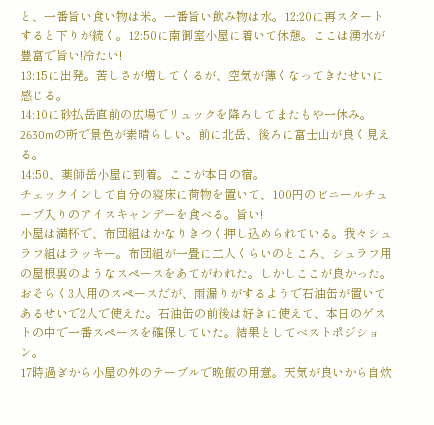と、一番旨い食い物は米。一番旨い飲み物は水。12;20に再スタートすると下りが続く。12:50に南御室小屋に着いて休憩。ここは湧水が豊富で旨い!冷たい!
13:15に出発。苦しさが増してくるが、空気が薄くなってきたせいに感じる。
14:10に砂払岳直前の広場でリュックを降ろしてまたもや一休み。2630mの所で景色が素晴らしい。前に北岳、後ろに富士山が良く見える。
14:50、薬師岳小屋に到着。ここが本日の宿。
チェックインして自分の寝床に荷物を置いて、100円のビニールチューブ入りのアイスキャンデーを食べる。旨い!
小屋は満杯で、布団組はかなりきつく押し込められている。我々シュラフ組はラッキー。布団組が一畳に二人くらいのところ、シュラフ用の屋根裏のようなスペースをあてがわれた。しかしここが良かった。おそらく3人用のスペースだが、雨漏りがするようで石油缶が置いてあるせいで2人で使えた。石油缶の前後は好きに使えて、本日のゲストの中で一番スペースを確保していた。結果としてベストポジション。
17時過ぎから小屋の外のテーブルで晩飯の用意。天気が良いから自炊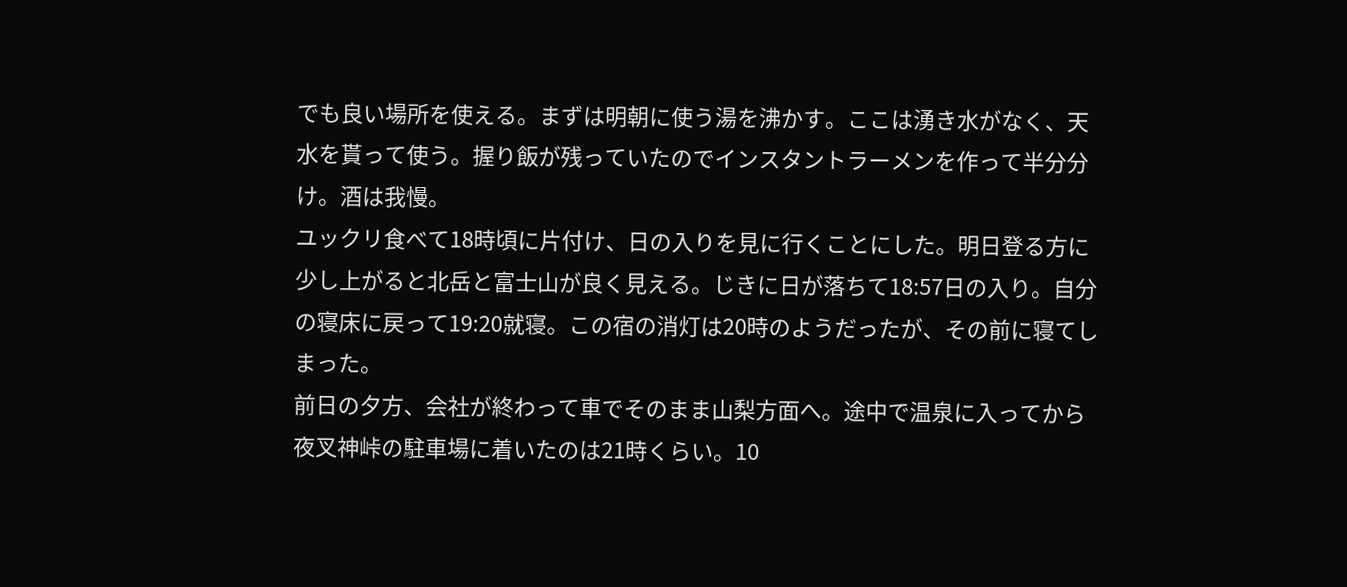でも良い場所を使える。まずは明朝に使う湯を沸かす。ここは湧き水がなく、天水を貰って使う。握り飯が残っていたのでインスタントラーメンを作って半分分け。酒は我慢。
ユックリ食べて18時頃に片付け、日の入りを見に行くことにした。明日登る方に少し上がると北岳と富士山が良く見える。じきに日が落ちて18:57日の入り。自分の寝床に戻って19:20就寝。この宿の消灯は20時のようだったが、その前に寝てしまった。
前日の夕方、会社が終わって車でそのまま山梨方面へ。途中で温泉に入ってから夜叉神峠の駐車場に着いたのは21時くらい。10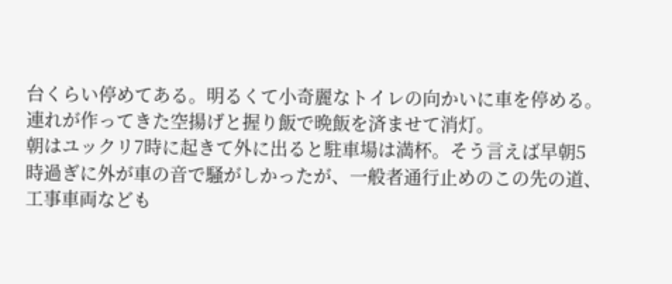台くらい停めてある。明るくて小奇麗なトイレの向かいに車を停める。連れが作ってきた空揚げと握り飯で晩飯を済ませて消灯。
朝はユックリ7時に起きて外に出ると駐車場は満杯。そう言えば早朝5時過ぎに外が車の音で騒がしかったが、一般者通行止めのこの先の道、工事車両なども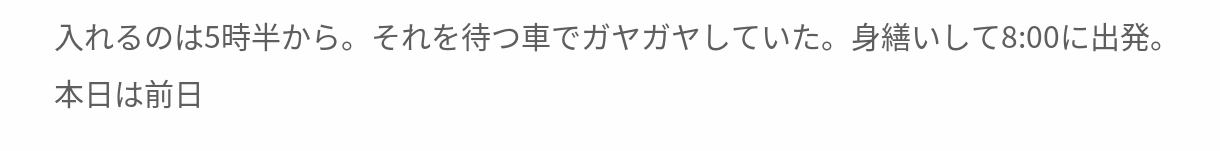入れるのは5時半から。それを待つ車でガヤガヤしていた。身繕いして8:00に出発。
本日は前日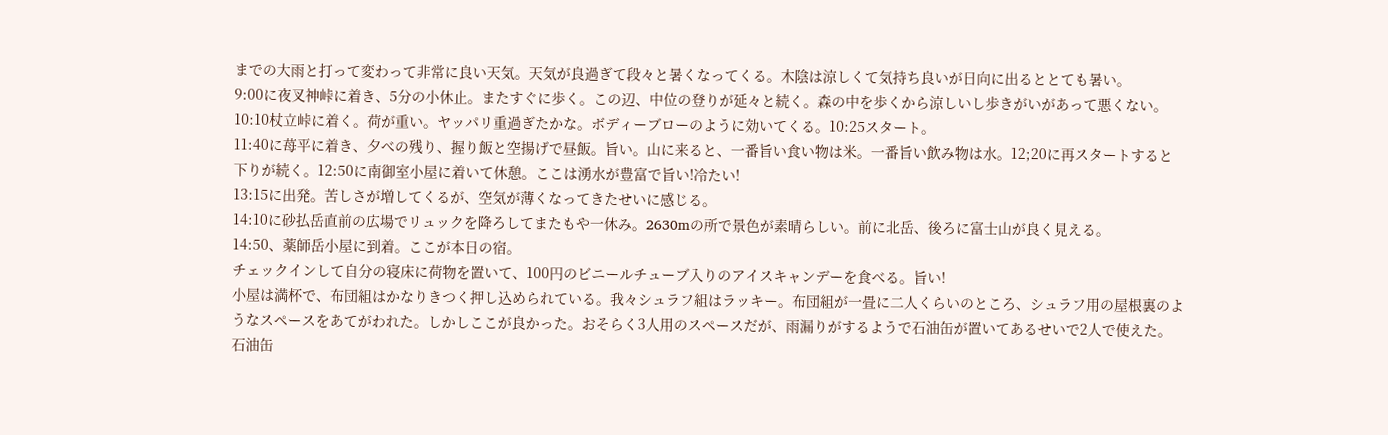までの大雨と打って変わって非常に良い天気。天気が良過ぎて段々と暑くなってくる。木陰は涼しくて気持ち良いが日向に出るととても暑い。
9:00に夜叉神峠に着き、5分の小休止。またすぐに歩く。この辺、中位の登りが延々と続く。森の中を歩くから涼しいし歩きがいがあって悪くない。
10:10杖立峠に着く。荷が重い。ヤッパリ重過ぎたかな。ボディーブローのように効いてくる。10:25スタート。
11:40に苺平に着き、夕べの残り、握り飯と空揚げで昼飯。旨い。山に来ると、一番旨い食い物は米。一番旨い飲み物は水。12;20に再スタートすると下りが続く。12:50に南御室小屋に着いて休憩。ここは湧水が豊富で旨い!冷たい!
13:15に出発。苦しさが増してくるが、空気が薄くなってきたせいに感じる。
14:10に砂払岳直前の広場でリュックを降ろしてまたもや一休み。2630mの所で景色が素晴らしい。前に北岳、後ろに富士山が良く見える。
14:50、薬師岳小屋に到着。ここが本日の宿。
チェックインして自分の寝床に荷物を置いて、100円のビニールチューブ入りのアイスキャンデーを食べる。旨い!
小屋は満杯で、布団組はかなりきつく押し込められている。我々シュラフ組はラッキー。布団組が一畳に二人くらいのところ、シュラフ用の屋根裏のようなスペースをあてがわれた。しかしここが良かった。おそらく3人用のスペースだが、雨漏りがするようで石油缶が置いてあるせいで2人で使えた。石油缶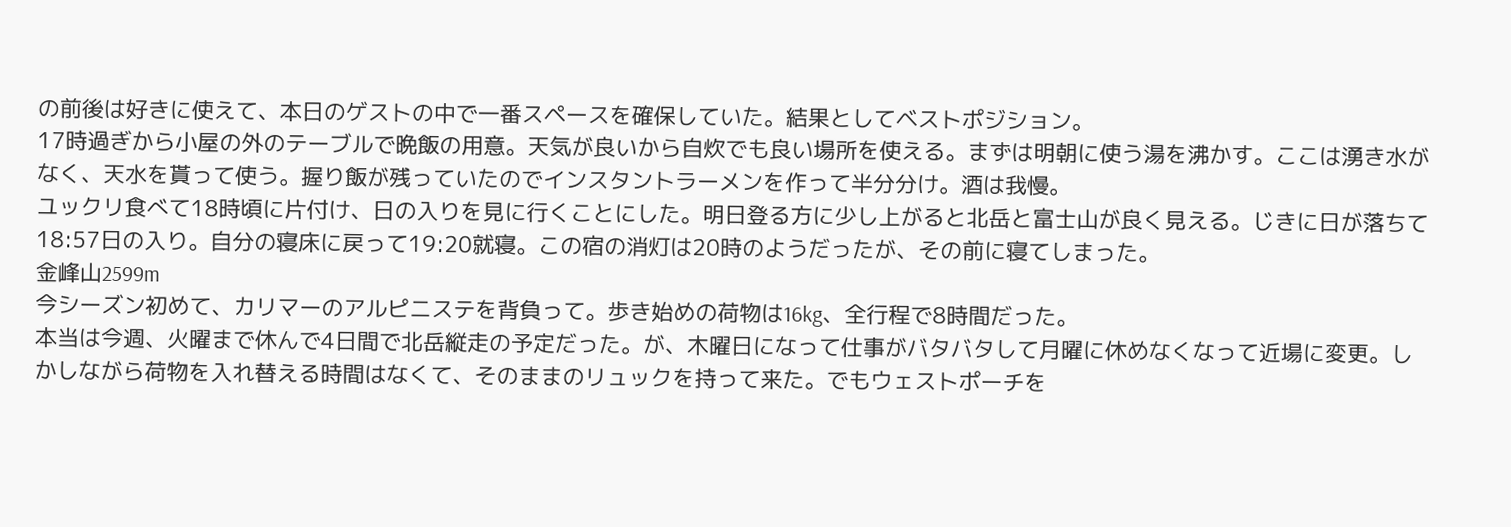の前後は好きに使えて、本日のゲストの中で一番スペースを確保していた。結果としてベストポジション。
17時過ぎから小屋の外のテーブルで晩飯の用意。天気が良いから自炊でも良い場所を使える。まずは明朝に使う湯を沸かす。ここは湧き水がなく、天水を貰って使う。握り飯が残っていたのでインスタントラーメンを作って半分分け。酒は我慢。
ユックリ食べて18時頃に片付け、日の入りを見に行くことにした。明日登る方に少し上がると北岳と富士山が良く見える。じきに日が落ちて18:57日の入り。自分の寝床に戻って19:20就寝。この宿の消灯は20時のようだったが、その前に寝てしまった。
金峰山2599m
今シーズン初めて、カリマーのアルピニステを背負って。歩き始めの荷物は16kg、全行程で8時間だった。
本当は今週、火曜まで休んで4日間で北岳縦走の予定だった。が、木曜日になって仕事がバタバタして月曜に休めなくなって近場に変更。しかしながら荷物を入れ替える時間はなくて、そのままのリュックを持って来た。でもウェストポーチを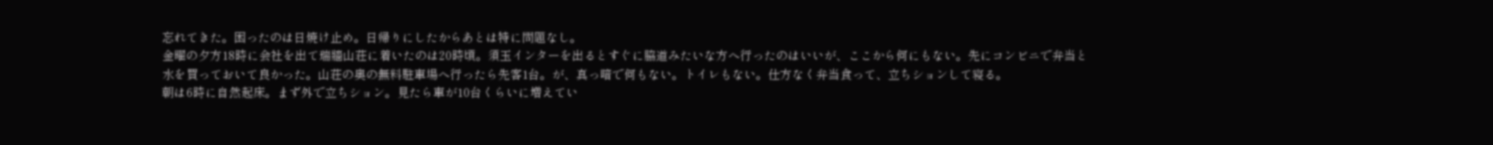忘れてきた。困ったのは日焼け止め。日帰りにしたからあとは特に問題なし。
金曜の夕方18時に会社を出て瑞牆山荘に着いたのは20時頃。須玉インターを出るとすぐに脇道みたいな方へ行ったのはいいが、ここから何にもない。先にコンビニで弁当と水を買っておいて良かった。山荘の奥の無料駐車場へ行ったら先客1台。が、真っ暗で何もない。トイレもない。仕方なく弁当食って、立ちションして寝る。
朝は6時に自然起床。まず外で立ちション。見たら車が10台くらいに増えてい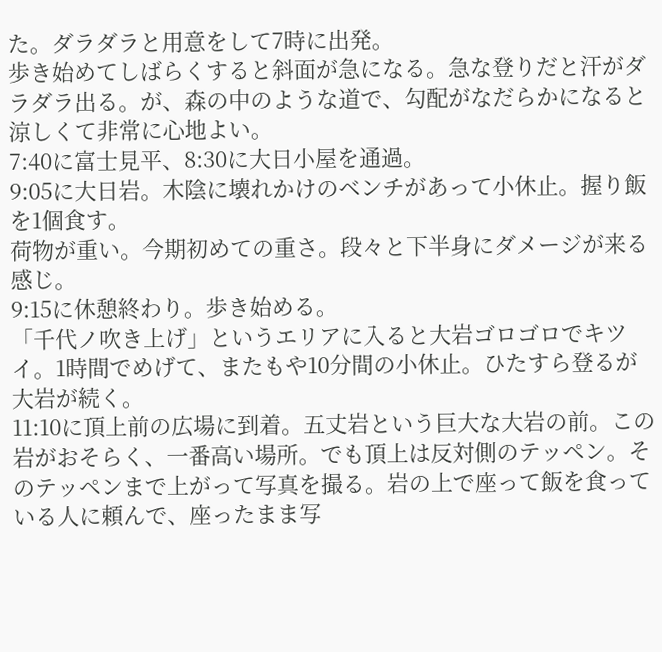た。ダラダラと用意をして7時に出発。
歩き始めてしばらくすると斜面が急になる。急な登りだと汗がダラダラ出る。が、森の中のような道で、勾配がなだらかになると涼しくて非常に心地よい。
7:40に富士見平、8:30に大日小屋を通過。
9:05に大日岩。木陰に壊れかけのベンチがあって小休止。握り飯を1個食す。
荷物が重い。今期初めての重さ。段々と下半身にダメージが来る感じ。
9:15に休憩終わり。歩き始める。
「千代ノ吹き上げ」というエリアに入ると大岩ゴロゴロでキツイ。1時間でめげて、またもや10分間の小休止。ひたすら登るが大岩が続く。
11:10に頂上前の広場に到着。五丈岩という巨大な大岩の前。この岩がおそらく、一番高い場所。でも頂上は反対側のテッペン。そのテッペンまで上がって写真を撮る。岩の上で座って飯を食っている人に頼んで、座ったまま写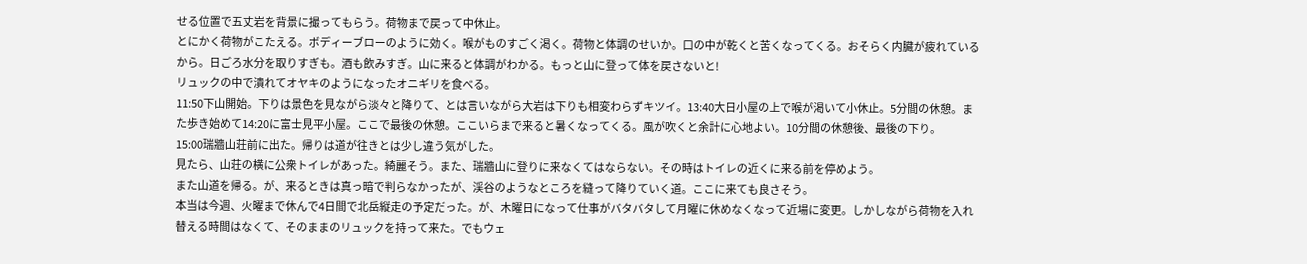せる位置で五丈岩を背景に撮ってもらう。荷物まで戻って中休止。
とにかく荷物がこたえる。ボディーブローのように効く。喉がものすごく渇く。荷物と体調のせいか。口の中が乾くと苦くなってくる。おそらく内臓が疲れているから。日ごろ水分を取りすぎも。酒も飲みすぎ。山に来ると体調がわかる。もっと山に登って体を戻さないと!
リュックの中で潰れてオヤキのようになったオニギリを食べる。
11:50下山開始。下りは景色を見ながら淡々と降りて、とは言いながら大岩は下りも相変わらずキツイ。13:40大日小屋の上で喉が渇いて小休止。5分間の休憩。また歩き始めて14:20に富士見平小屋。ここで最後の休憩。ここいらまで来ると暑くなってくる。風が吹くと余計に心地よい。10分間の休憩後、最後の下り。
15:00瑞牆山荘前に出た。帰りは道が往きとは少し違う気がした。
見たら、山荘の横に公衆トイレがあった。綺麗そう。また、瑞牆山に登りに来なくてはならない。その時はトイレの近くに来る前を停めよう。
また山道を帰る。が、来るときは真っ暗で判らなかったが、渓谷のようなところを縫って降りていく道。ここに来ても良さそう。
本当は今週、火曜まで休んで4日間で北岳縦走の予定だった。が、木曜日になって仕事がバタバタして月曜に休めなくなって近場に変更。しかしながら荷物を入れ替える時間はなくて、そのままのリュックを持って来た。でもウェ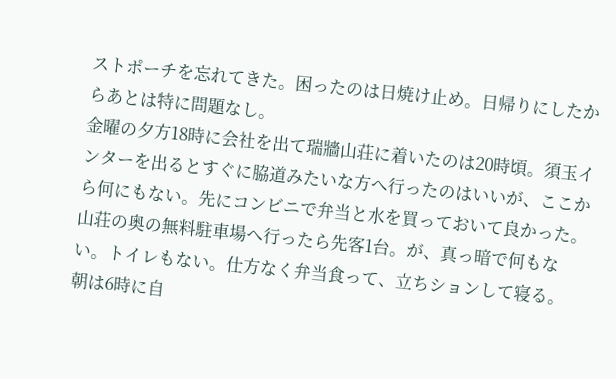ストポーチを忘れてきた。困ったのは日焼け止め。日帰りにしたからあとは特に問題なし。
金曜の夕方18時に会社を出て瑞牆山荘に着いたのは20時頃。須玉インターを出るとすぐに脇道みたいな方へ行ったのはいいが、ここから何にもない。先にコンビニで弁当と水を買っておいて良かった。山荘の奥の無料駐車場へ行ったら先客1台。が、真っ暗で何もない。トイレもない。仕方なく弁当食って、立ちションして寝る。
朝は6時に自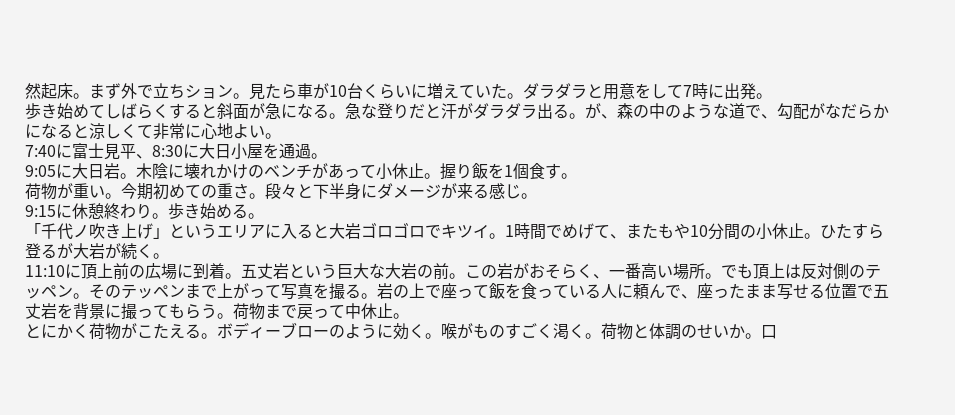然起床。まず外で立ちション。見たら車が10台くらいに増えていた。ダラダラと用意をして7時に出発。
歩き始めてしばらくすると斜面が急になる。急な登りだと汗がダラダラ出る。が、森の中のような道で、勾配がなだらかになると涼しくて非常に心地よい。
7:40に富士見平、8:30に大日小屋を通過。
9:05に大日岩。木陰に壊れかけのベンチがあって小休止。握り飯を1個食す。
荷物が重い。今期初めての重さ。段々と下半身にダメージが来る感じ。
9:15に休憩終わり。歩き始める。
「千代ノ吹き上げ」というエリアに入ると大岩ゴロゴロでキツイ。1時間でめげて、またもや10分間の小休止。ひたすら登るが大岩が続く。
11:10に頂上前の広場に到着。五丈岩という巨大な大岩の前。この岩がおそらく、一番高い場所。でも頂上は反対側のテッペン。そのテッペンまで上がって写真を撮る。岩の上で座って飯を食っている人に頼んで、座ったまま写せる位置で五丈岩を背景に撮ってもらう。荷物まで戻って中休止。
とにかく荷物がこたえる。ボディーブローのように効く。喉がものすごく渇く。荷物と体調のせいか。口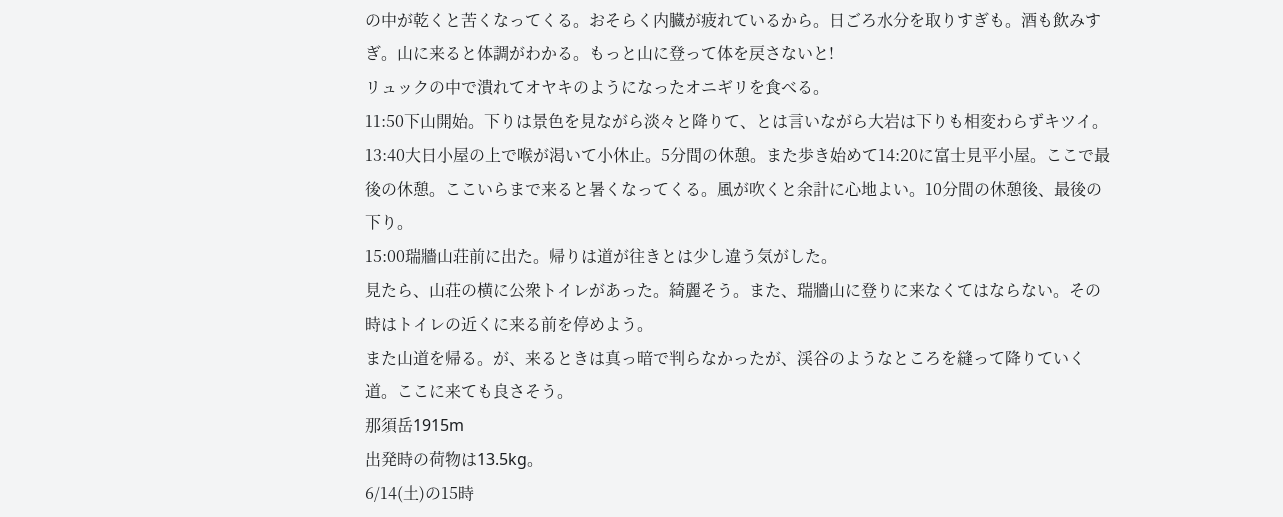の中が乾くと苦くなってくる。おそらく内臓が疲れているから。日ごろ水分を取りすぎも。酒も飲みすぎ。山に来ると体調がわかる。もっと山に登って体を戻さないと!
リュックの中で潰れてオヤキのようになったオニギリを食べる。
11:50下山開始。下りは景色を見ながら淡々と降りて、とは言いながら大岩は下りも相変わらずキツイ。13:40大日小屋の上で喉が渇いて小休止。5分間の休憩。また歩き始めて14:20に富士見平小屋。ここで最後の休憩。ここいらまで来ると暑くなってくる。風が吹くと余計に心地よい。10分間の休憩後、最後の下り。
15:00瑞牆山荘前に出た。帰りは道が往きとは少し違う気がした。
見たら、山荘の横に公衆トイレがあった。綺麗そう。また、瑞牆山に登りに来なくてはならない。その時はトイレの近くに来る前を停めよう。
また山道を帰る。が、来るときは真っ暗で判らなかったが、渓谷のようなところを縫って降りていく道。ここに来ても良さそう。
那須岳1915m
出発時の荷物は13.5kg。
6/14(土)の15時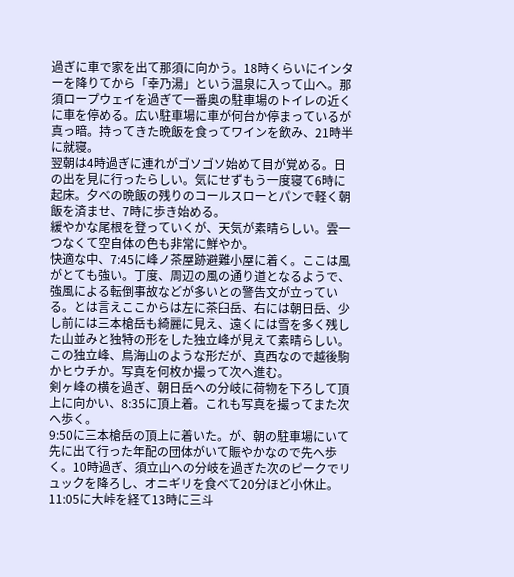過ぎに車で家を出て那須に向かう。18時くらいにインターを降りてから「幸乃湯」という温泉に入って山へ。那須ロープウェイを過ぎて一番奥の駐車場のトイレの近くに車を停める。広い駐車場に車が何台か停まっているが真っ暗。持ってきた晩飯を食ってワインを飲み、21時半に就寝。
翌朝は4時過ぎに連れがゴソゴソ始めて目が覚める。日の出を見に行ったらしい。気にせずもう一度寝て6時に起床。夕べの晩飯の残りのコールスローとパンで軽く朝飯を済ませ、7時に歩き始める。
緩やかな尾根を登っていくが、天気が素晴らしい。雲一つなくて空自体の色も非常に鮮やか。
快適な中、7:45に峰ノ茶屋跡避難小屋に着く。ここは風がとても強い。丁度、周辺の風の通り道となるようで、強風による転倒事故などが多いとの警告文が立っている。とは言えここからは左に茶臼岳、右には朝日岳、少し前には三本槍岳も綺麗に見え、遠くには雪を多く残した山並みと独特の形をした独立峰が見えて素晴らしい。この独立峰、鳥海山のような形だが、真西なので越後駒かヒウチか。写真を何枚か撮って次へ進む。
剣ヶ峰の横を過ぎ、朝日岳への分岐に荷物を下ろして頂上に向かい、8:35に頂上着。これも写真を撮ってまた次へ歩く。
9:50に三本槍岳の頂上に着いた。が、朝の駐車場にいて先に出て行った年配の団体がいて賑やかなので先へ歩く。10時過ぎ、須立山への分岐を過ぎた次のピークでリュックを降ろし、オニギリを食べて20分ほど小休止。
11:05に大峠を経て13時に三斗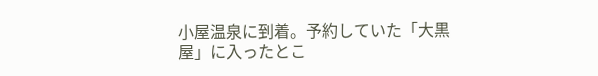小屋温泉に到着。予約していた「大黒屋」に入ったとこ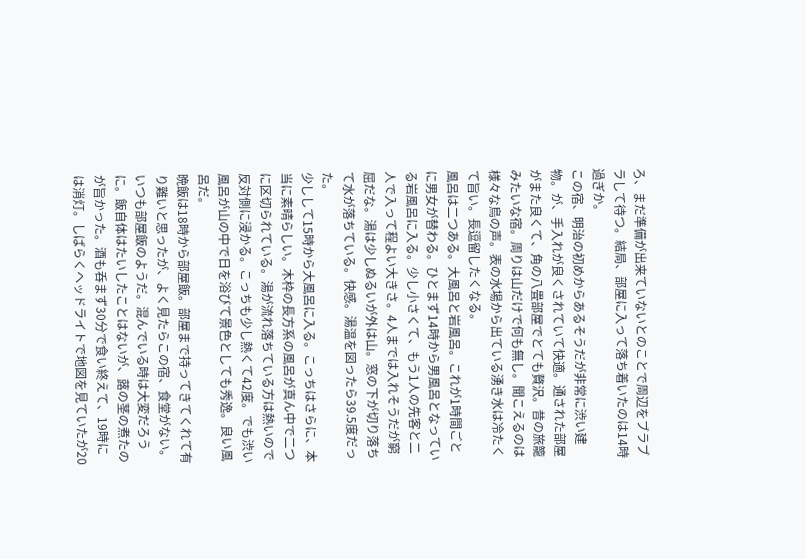ろ、まだ準備が出来ていないとのことで周辺をブラブラして待つ。結局、部屋に入って落ち着いたのは14時過ぎか。
この宿、明治の初めからあるそうだが非常に渋い建物。が、手入れが良くされていて快適。通された部屋がまた良くて、角の八畳部屋でとても贅沢。昔の旅籠みたいな宿。周りは山だけで何も無し。聞こえるのは様々な鳥の声。表の水場から出ている湧き水は冷たくて旨い。長逗留したくなる。
風呂は二つある。大風呂と岩風呂。これが1時間ごとに男女が替わる。ひとまず14時から男風呂となっている岩風呂に入る。少し小さくて、もう1人の先客と二人で入って程よい大きさ。4人までは入れそうだが窮屈だな。湯は少しぬるいが外は山。窓の下が切り落ちて水が落ちている。快感。湯温を図ったら39.5度だった。
少しして15時から大風呂に入る。こっちはさらに、本当に素晴らしい。木枠の長方系の風呂が真ん中で二つに区切られている。湯が流れ落ちている方は熱いので反対側に浸かる。こっちも少し熱くて42度。でも渋い風呂が山の中で日を浴びて景色としても秀逸。良い風呂だ。
晩飯は18時から部屋飯。部屋まで持ってきてくれて有り難いと思ったが、よく見たらこの宿、食堂がない。いつも部屋飯のようだ。混んでいる時は大変だろうに。飯自体はたいしたことはないが、蕗の茎の煮たのが旨かった。酒も呑まず30分で食い終えて、19時には消灯。しばらくヘッドライトで地図を見ていたが20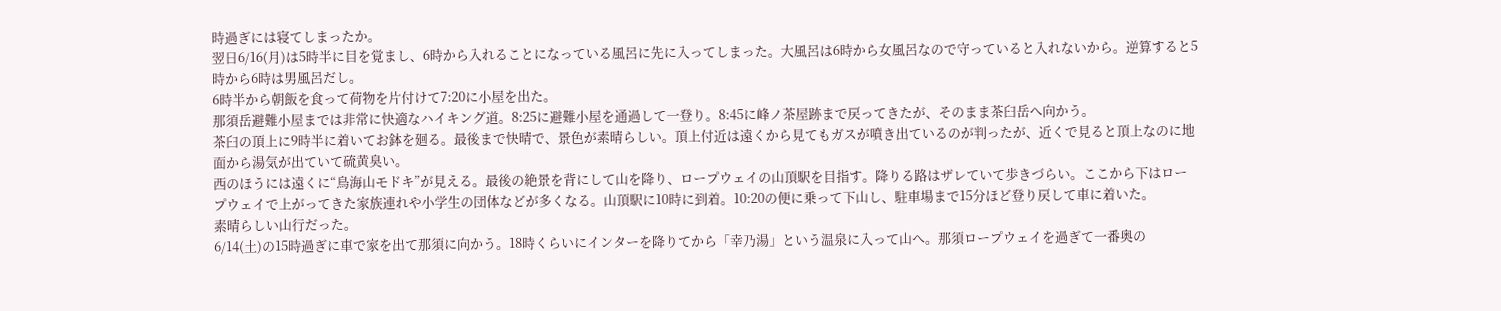時過ぎには寝てしまったか。
翌日6/16(月)は5時半に目を覚まし、6時から入れることになっている風呂に先に入ってしまった。大風呂は6時から女風呂なので守っていると入れないから。逆算すると5時から6時は男風呂だし。
6時半から朝飯を食って荷物を片付けて7:20に小屋を出た。
那須岳避難小屋までは非常に快適なハイキング道。8:25に避難小屋を通過して一登り。8:45に峰ノ茶屋跡まで戻ってきたが、そのまま茶臼岳へ向かう。
茶臼の頂上に9時半に着いてお鉢を廻る。最後まで快晴で、景色が素晴らしい。頂上付近は遠くから見てもガスが噴き出ているのが判ったが、近くで見ると頂上なのに地面から湯気が出ていて硫黄臭い。
西のほうには遠くに“鳥海山モドキ”が見える。最後の絶景を背にして山を降り、ロープウェイの山頂駅を目指す。降りる路はザレていて歩きづらい。ここから下はロープウェイで上がってきた家族連れや小学生の団体などが多くなる。山頂駅に10時に到着。10:20の便に乗って下山し、駐車場まで15分ほど登り戻して車に着いた。
素晴らしい山行だった。
6/14(土)の15時過ぎに車で家を出て那須に向かう。18時くらいにインターを降りてから「幸乃湯」という温泉に入って山へ。那須ロープウェイを過ぎて一番奥の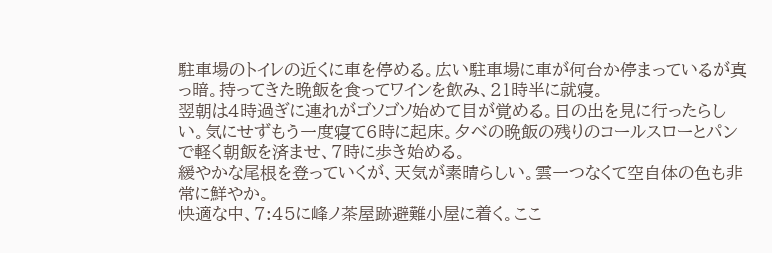駐車場のトイレの近くに車を停める。広い駐車場に車が何台か停まっているが真っ暗。持ってきた晩飯を食ってワインを飲み、21時半に就寝。
翌朝は4時過ぎに連れがゴソゴソ始めて目が覚める。日の出を見に行ったらしい。気にせずもう一度寝て6時に起床。夕べの晩飯の残りのコールスローとパンで軽く朝飯を済ませ、7時に歩き始める。
緩やかな尾根を登っていくが、天気が素晴らしい。雲一つなくて空自体の色も非常に鮮やか。
快適な中、7:45に峰ノ茶屋跡避難小屋に着く。ここ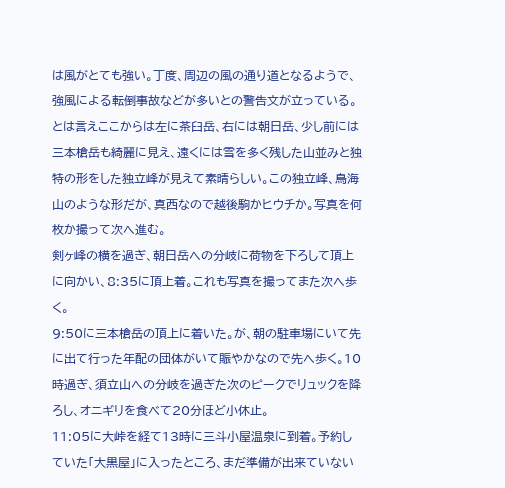は風がとても強い。丁度、周辺の風の通り道となるようで、強風による転倒事故などが多いとの警告文が立っている。とは言えここからは左に茶臼岳、右には朝日岳、少し前には三本槍岳も綺麗に見え、遠くには雪を多く残した山並みと独特の形をした独立峰が見えて素晴らしい。この独立峰、鳥海山のような形だが、真西なので越後駒かヒウチか。写真を何枚か撮って次へ進む。
剣ヶ峰の横を過ぎ、朝日岳への分岐に荷物を下ろして頂上に向かい、8:35に頂上着。これも写真を撮ってまた次へ歩く。
9:50に三本槍岳の頂上に着いた。が、朝の駐車場にいて先に出て行った年配の団体がいて賑やかなので先へ歩く。10時過ぎ、須立山への分岐を過ぎた次のピークでリュックを降ろし、オニギリを食べて20分ほど小休止。
11:05に大峠を経て13時に三斗小屋温泉に到着。予約していた「大黒屋」に入ったところ、まだ準備が出来ていない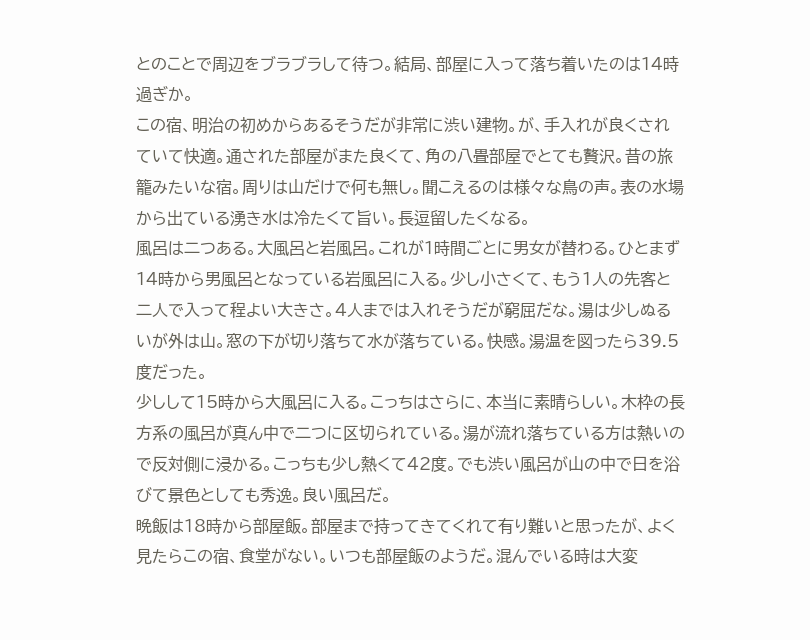とのことで周辺をブラブラして待つ。結局、部屋に入って落ち着いたのは14時過ぎか。
この宿、明治の初めからあるそうだが非常に渋い建物。が、手入れが良くされていて快適。通された部屋がまた良くて、角の八畳部屋でとても贅沢。昔の旅籠みたいな宿。周りは山だけで何も無し。聞こえるのは様々な鳥の声。表の水場から出ている湧き水は冷たくて旨い。長逗留したくなる。
風呂は二つある。大風呂と岩風呂。これが1時間ごとに男女が替わる。ひとまず14時から男風呂となっている岩風呂に入る。少し小さくて、もう1人の先客と二人で入って程よい大きさ。4人までは入れそうだが窮屈だな。湯は少しぬるいが外は山。窓の下が切り落ちて水が落ちている。快感。湯温を図ったら39.5度だった。
少しして15時から大風呂に入る。こっちはさらに、本当に素晴らしい。木枠の長方系の風呂が真ん中で二つに区切られている。湯が流れ落ちている方は熱いので反対側に浸かる。こっちも少し熱くて42度。でも渋い風呂が山の中で日を浴びて景色としても秀逸。良い風呂だ。
晩飯は18時から部屋飯。部屋まで持ってきてくれて有り難いと思ったが、よく見たらこの宿、食堂がない。いつも部屋飯のようだ。混んでいる時は大変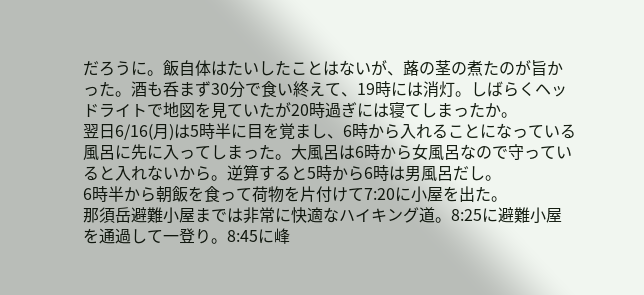だろうに。飯自体はたいしたことはないが、蕗の茎の煮たのが旨かった。酒も呑まず30分で食い終えて、19時には消灯。しばらくヘッドライトで地図を見ていたが20時過ぎには寝てしまったか。
翌日6/16(月)は5時半に目を覚まし、6時から入れることになっている風呂に先に入ってしまった。大風呂は6時から女風呂なので守っていると入れないから。逆算すると5時から6時は男風呂だし。
6時半から朝飯を食って荷物を片付けて7:20に小屋を出た。
那須岳避難小屋までは非常に快適なハイキング道。8:25に避難小屋を通過して一登り。8:45に峰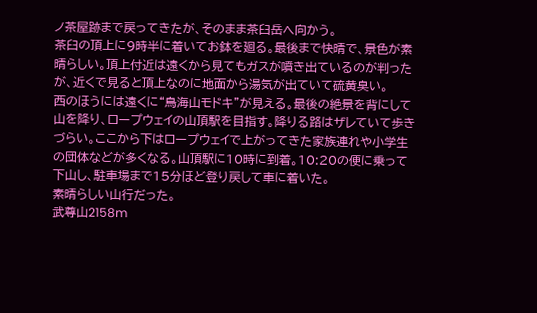ノ茶屋跡まで戻ってきたが、そのまま茶臼岳へ向かう。
茶臼の頂上に9時半に着いてお鉢を廻る。最後まで快晴で、景色が素晴らしい。頂上付近は遠くから見てもガスが噴き出ているのが判ったが、近くで見ると頂上なのに地面から湯気が出ていて硫黄臭い。
西のほうには遠くに“鳥海山モドキ”が見える。最後の絶景を背にして山を降り、ロープウェイの山頂駅を目指す。降りる路はザレていて歩きづらい。ここから下はロープウェイで上がってきた家族連れや小学生の団体などが多くなる。山頂駅に10時に到着。10:20の便に乗って下山し、駐車場まで15分ほど登り戻して車に着いた。
素晴らしい山行だった。
武尊山2158m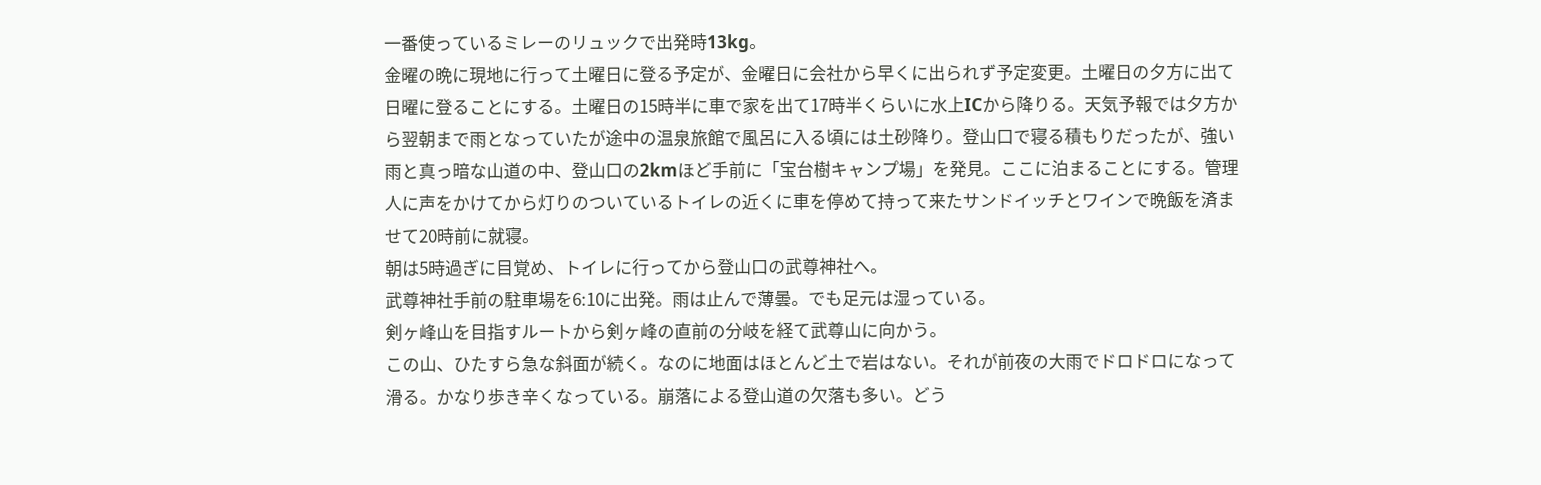一番使っているミレーのリュックで出発時13kg。
金曜の晩に現地に行って土曜日に登る予定が、金曜日に会社から早くに出られず予定変更。土曜日の夕方に出て日曜に登ることにする。土曜日の15時半に車で家を出て17時半くらいに水上ICから降りる。天気予報では夕方から翌朝まで雨となっていたが途中の温泉旅館で風呂に入る頃には土砂降り。登山口で寝る積もりだったが、強い雨と真っ暗な山道の中、登山口の2kmほど手前に「宝台樹キャンプ場」を発見。ここに泊まることにする。管理人に声をかけてから灯りのついているトイレの近くに車を停めて持って来たサンドイッチとワインで晩飯を済ませて20時前に就寝。
朝は5時過ぎに目覚め、トイレに行ってから登山口の武尊神社へ。
武尊神社手前の駐車場を6:10に出発。雨は止んで薄曇。でも足元は湿っている。
剣ヶ峰山を目指すルートから剣ヶ峰の直前の分岐を経て武尊山に向かう。
この山、ひたすら急な斜面が続く。なのに地面はほとんど土で岩はない。それが前夜の大雨でドロドロになって滑る。かなり歩き辛くなっている。崩落による登山道の欠落も多い。どう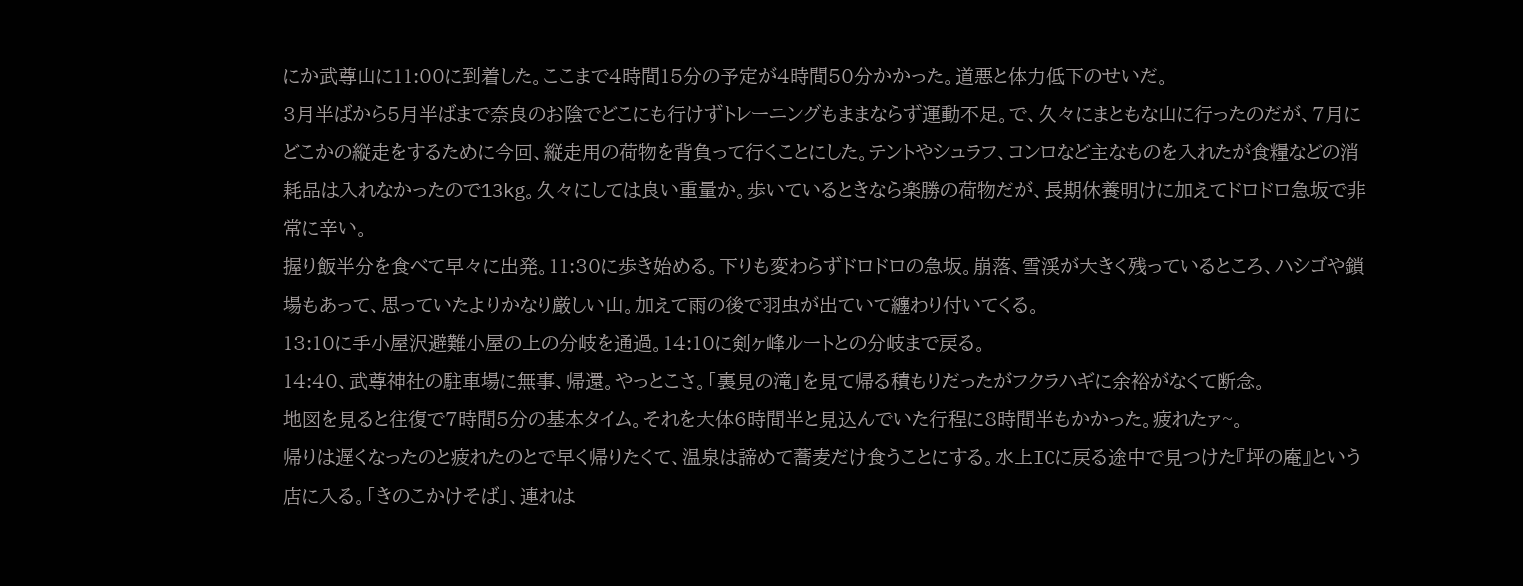にか武尊山に11:00に到着した。ここまで4時間15分の予定が4時間50分かかった。道悪と体力低下のせいだ。
3月半ばから5月半ばまで奈良のお陰でどこにも行けずトレーニングもままならず運動不足。で、久々にまともな山に行ったのだが、7月にどこかの縦走をするために今回、縦走用の荷物を背負って行くことにした。テントやシュラフ、コンロなど主なものを入れたが食糧などの消耗品は入れなかったので13kg。久々にしては良い重量か。歩いているときなら楽勝の荷物だが、長期休養明けに加えてドロドロ急坂で非常に辛い。
握り飯半分を食べて早々に出発。11:30に歩き始める。下りも変わらずドロドロの急坂。崩落、雪渓が大きく残っているところ、ハシゴや鎖場もあって、思っていたよりかなり厳しい山。加えて雨の後で羽虫が出ていて纏わり付いてくる。
13:10に手小屋沢避難小屋の上の分岐を通過。14:10に剣ヶ峰ルートとの分岐まで戻る。
14:40、武尊神社の駐車場に無事、帰還。やっとこさ。「裏見の滝」を見て帰る積もりだったがフクラハギに余裕がなくて断念。
地図を見ると往復で7時間5分の基本タイム。それを大体6時間半と見込んでいた行程に8時間半もかかった。疲れたァ~。
帰りは遅くなったのと疲れたのとで早く帰りたくて、温泉は諦めて蕎麦だけ食うことにする。水上ICに戻る途中で見つけた『坪の庵』という店に入る。「きのこかけそば」、連れは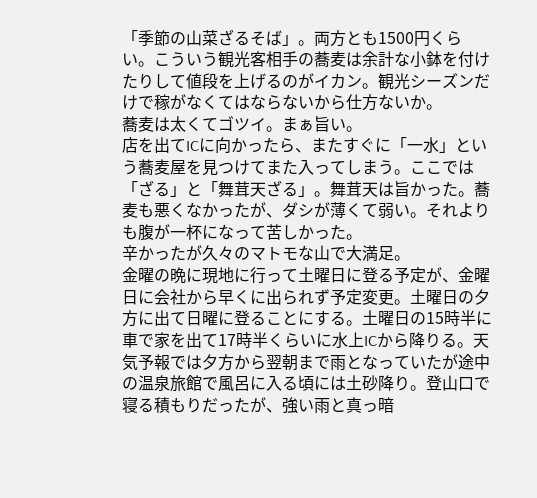「季節の山菜ざるそば」。両方とも1500円くらい。こういう観光客相手の蕎麦は余計な小鉢を付けたりして値段を上げるのがイカン。観光シーズンだけで稼がなくてはならないから仕方ないか。
蕎麦は太くてゴツイ。まぁ旨い。
店を出てICに向かったら、またすぐに「一水」という蕎麦屋を見つけてまた入ってしまう。ここでは「ざる」と「舞茸天ざる」。舞茸天は旨かった。蕎麦も悪くなかったが、ダシが薄くて弱い。それよりも腹が一杯になって苦しかった。
辛かったが久々のマトモな山で大満足。
金曜の晩に現地に行って土曜日に登る予定が、金曜日に会社から早くに出られず予定変更。土曜日の夕方に出て日曜に登ることにする。土曜日の15時半に車で家を出て17時半くらいに水上ICから降りる。天気予報では夕方から翌朝まで雨となっていたが途中の温泉旅館で風呂に入る頃には土砂降り。登山口で寝る積もりだったが、強い雨と真っ暗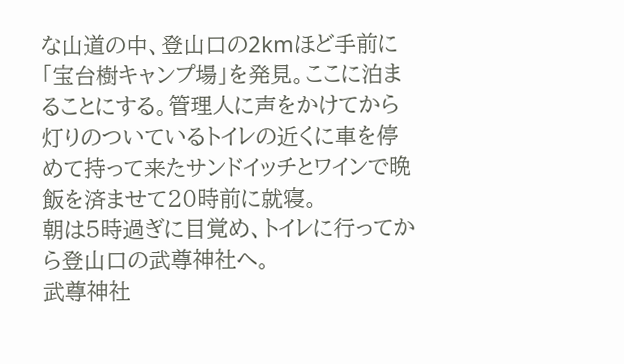な山道の中、登山口の2kmほど手前に「宝台樹キャンプ場」を発見。ここに泊まることにする。管理人に声をかけてから灯りのついているトイレの近くに車を停めて持って来たサンドイッチとワインで晩飯を済ませて20時前に就寝。
朝は5時過ぎに目覚め、トイレに行ってから登山口の武尊神社へ。
武尊神社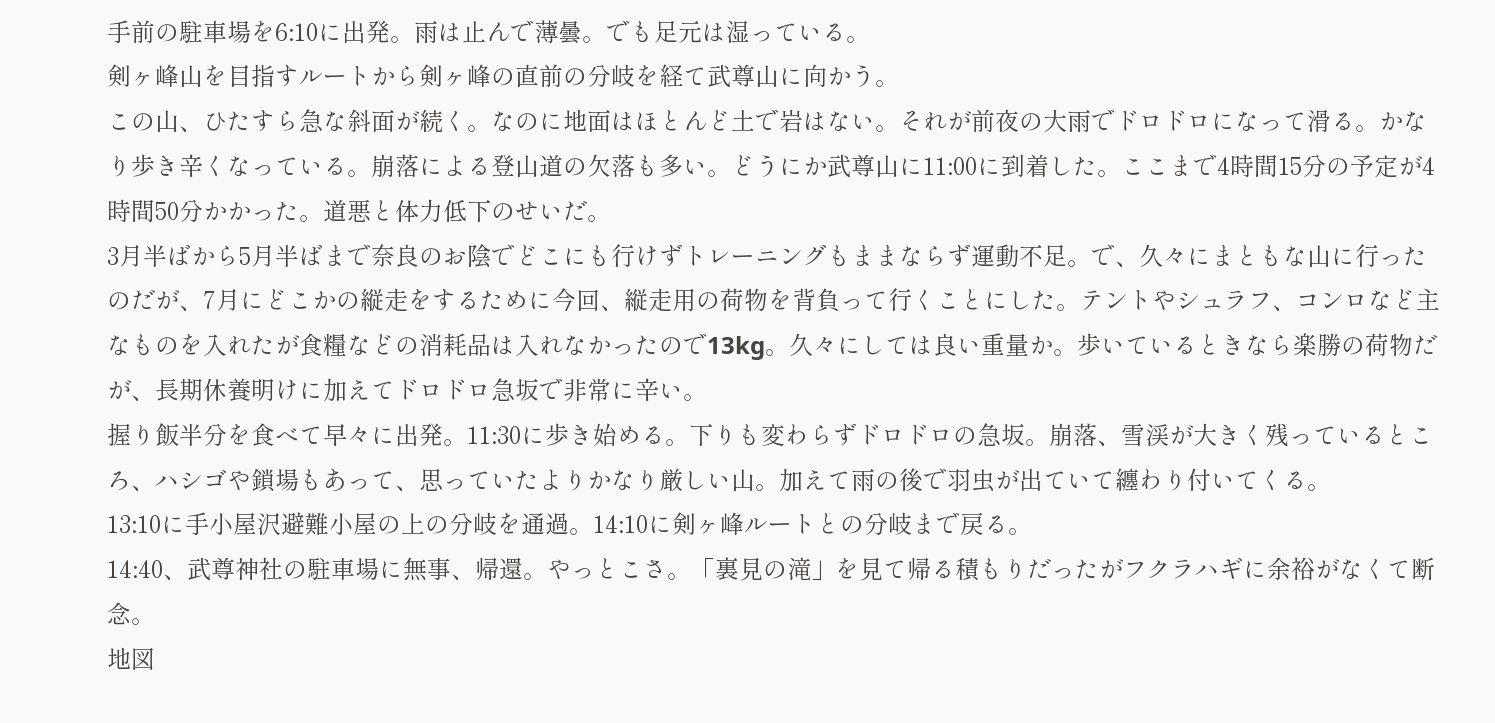手前の駐車場を6:10に出発。雨は止んで薄曇。でも足元は湿っている。
剣ヶ峰山を目指すルートから剣ヶ峰の直前の分岐を経て武尊山に向かう。
この山、ひたすら急な斜面が続く。なのに地面はほとんど土で岩はない。それが前夜の大雨でドロドロになって滑る。かなり歩き辛くなっている。崩落による登山道の欠落も多い。どうにか武尊山に11:00に到着した。ここまで4時間15分の予定が4時間50分かかった。道悪と体力低下のせいだ。
3月半ばから5月半ばまで奈良のお陰でどこにも行けずトレーニングもままならず運動不足。で、久々にまともな山に行ったのだが、7月にどこかの縦走をするために今回、縦走用の荷物を背負って行くことにした。テントやシュラフ、コンロなど主なものを入れたが食糧などの消耗品は入れなかったので13kg。久々にしては良い重量か。歩いているときなら楽勝の荷物だが、長期休養明けに加えてドロドロ急坂で非常に辛い。
握り飯半分を食べて早々に出発。11:30に歩き始める。下りも変わらずドロドロの急坂。崩落、雪渓が大きく残っているところ、ハシゴや鎖場もあって、思っていたよりかなり厳しい山。加えて雨の後で羽虫が出ていて纏わり付いてくる。
13:10に手小屋沢避難小屋の上の分岐を通過。14:10に剣ヶ峰ルートとの分岐まで戻る。
14:40、武尊神社の駐車場に無事、帰還。やっとこさ。「裏見の滝」を見て帰る積もりだったがフクラハギに余裕がなくて断念。
地図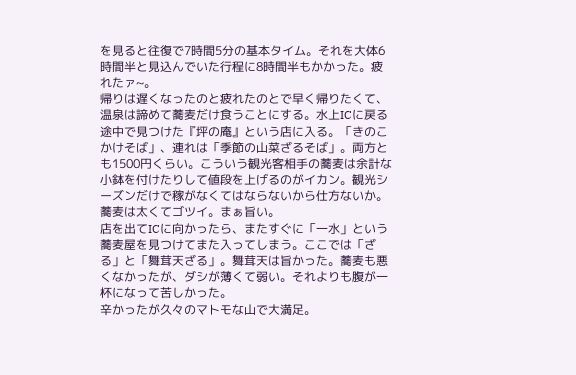を見ると往復で7時間5分の基本タイム。それを大体6時間半と見込んでいた行程に8時間半もかかった。疲れたァ~。
帰りは遅くなったのと疲れたのとで早く帰りたくて、温泉は諦めて蕎麦だけ食うことにする。水上ICに戻る途中で見つけた『坪の庵』という店に入る。「きのこかけそば」、連れは「季節の山菜ざるそば」。両方とも1500円くらい。こういう観光客相手の蕎麦は余計な小鉢を付けたりして値段を上げるのがイカン。観光シーズンだけで稼がなくてはならないから仕方ないか。
蕎麦は太くてゴツイ。まぁ旨い。
店を出てICに向かったら、またすぐに「一水」という蕎麦屋を見つけてまた入ってしまう。ここでは「ざる」と「舞茸天ざる」。舞茸天は旨かった。蕎麦も悪くなかったが、ダシが薄くて弱い。それよりも腹が一杯になって苦しかった。
辛かったが久々のマトモな山で大満足。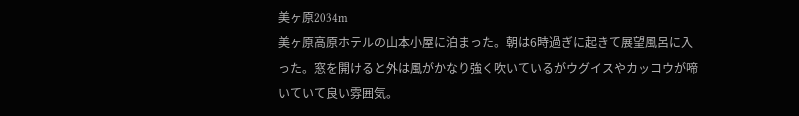美ヶ原2034m
美ヶ原高原ホテルの山本小屋に泊まった。朝は6時過ぎに起きて展望風呂に入った。窓を開けると外は風がかなり強く吹いているがウグイスやカッコウが啼いていて良い雰囲気。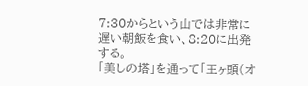7:30からという山では非常に遅い朝飯を食い、8:20に出発する。
「美しの塔」を通って「王ヶ頭(オ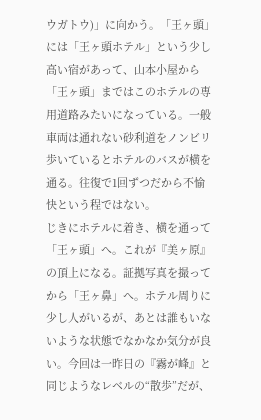ウガトウ)」に向かう。「王ヶ頭」には「王ヶ頭ホテル」という少し高い宿があって、山本小屋から「王ヶ頭」まではこのホテルの専用道路みたいになっている。一般車両は通れない砂利道をノンビリ歩いているとホテルのバスが横を通る。往復で1回ずつだから不愉快という程ではない。
じきにホテルに着き、横を通って「王ヶ頭」へ。これが『美ヶ原』の頂上になる。証拠写真を撮ってから「王ヶ鼻」へ。ホテル周りに少し人がいるが、あとは誰もいないような状態でなかなか気分が良い。今回は一昨日の『霧が峰』と同じようなレベルの“散歩”だが、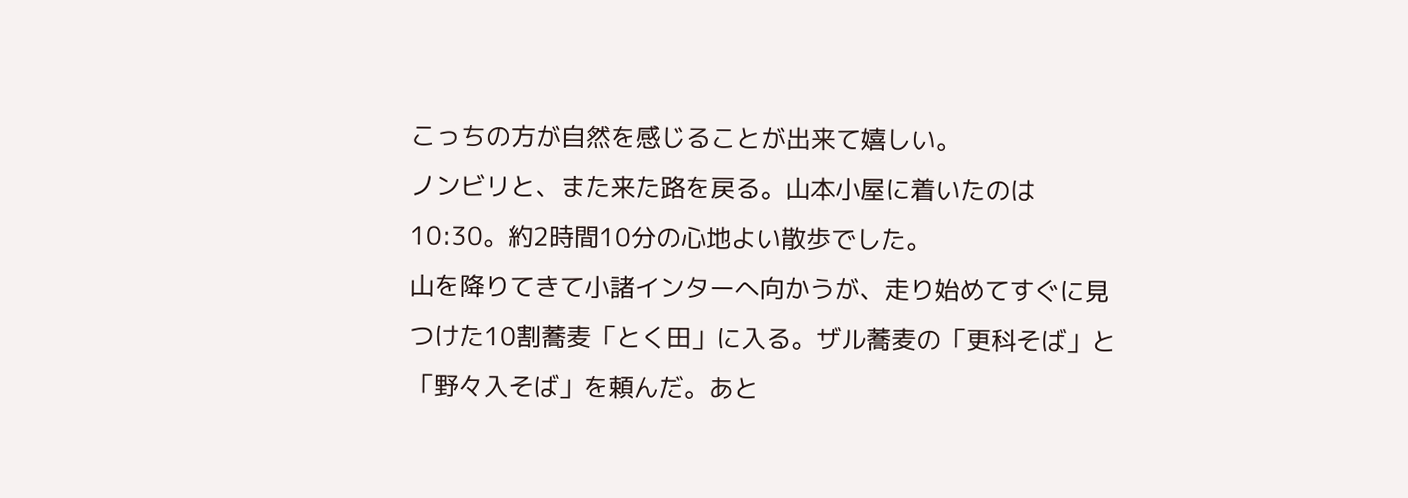こっちの方が自然を感じることが出来て嬉しい。
ノンビリと、また来た路を戻る。山本小屋に着いたのは10:30。約2時間10分の心地よい散歩でした。
山を降りてきて小諸インターへ向かうが、走り始めてすぐに見つけた10割蕎麦「とく田」に入る。ザル蕎麦の「更科そば」と「野々入そば」を頼んだ。あと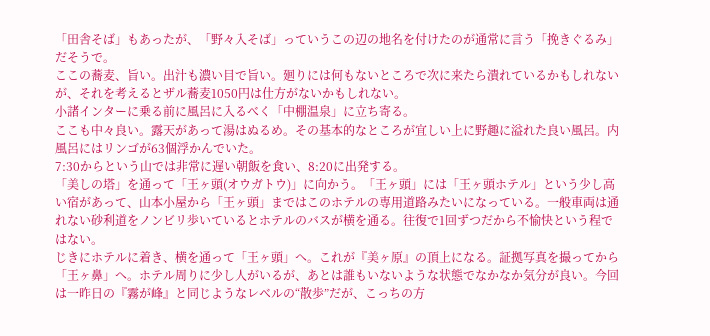「田舎そば」もあったが、「野々入そば」っていうこの辺の地名を付けたのが通常に言う「挽きぐるみ」だそうで。
ここの蕎麦、旨い。出汁も濃い目で旨い。廻りには何もないところで次に来たら潰れているかもしれないが、それを考えるとザル蕎麦1050円は仕方がないかもしれない。
小諸インターに乗る前に風呂に入るべく「中棚温泉」に立ち寄る。
ここも中々良い。露天があって湯はぬるめ。その基本的なところが宜しい上に野趣に溢れた良い風呂。内風呂にはリンゴが63個浮かんでいた。
7:30からという山では非常に遅い朝飯を食い、8:20に出発する。
「美しの塔」を通って「王ヶ頭(オウガトウ)」に向かう。「王ヶ頭」には「王ヶ頭ホテル」という少し高い宿があって、山本小屋から「王ヶ頭」まではこのホテルの専用道路みたいになっている。一般車両は通れない砂利道をノンビリ歩いているとホテルのバスが横を通る。往復で1回ずつだから不愉快という程ではない。
じきにホテルに着き、横を通って「王ヶ頭」へ。これが『美ヶ原』の頂上になる。証拠写真を撮ってから「王ヶ鼻」へ。ホテル周りに少し人がいるが、あとは誰もいないような状態でなかなか気分が良い。今回は一昨日の『霧が峰』と同じようなレベルの“散歩”だが、こっちの方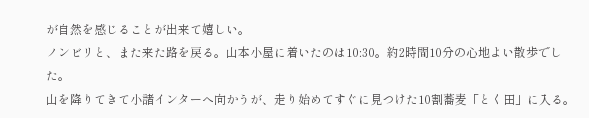が自然を感じることが出来て嬉しい。
ノンビリと、また来た路を戻る。山本小屋に着いたのは10:30。約2時間10分の心地よい散歩でした。
山を降りてきて小諸インターへ向かうが、走り始めてすぐに見つけた10割蕎麦「とく田」に入る。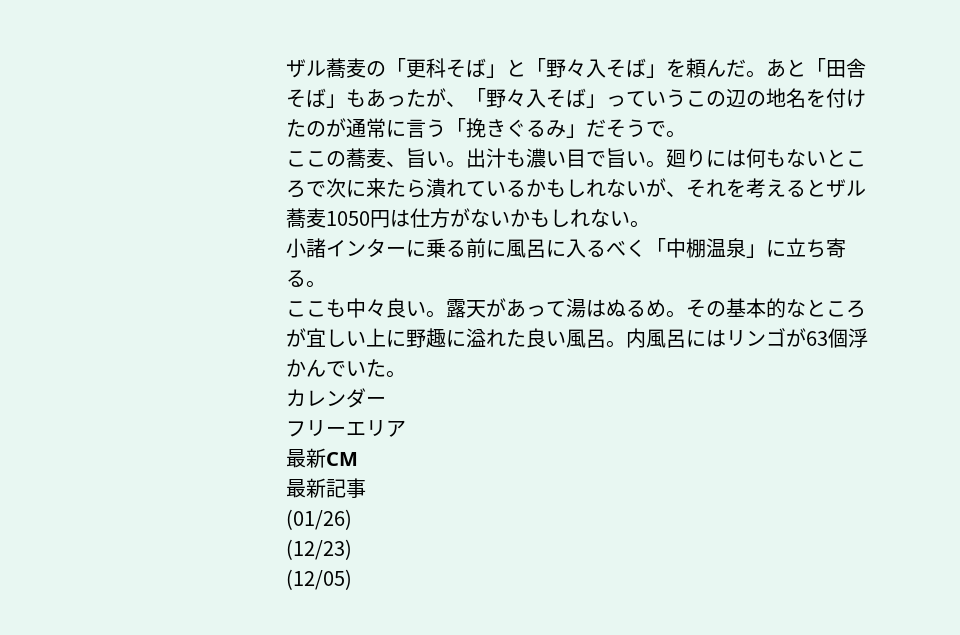ザル蕎麦の「更科そば」と「野々入そば」を頼んだ。あと「田舎そば」もあったが、「野々入そば」っていうこの辺の地名を付けたのが通常に言う「挽きぐるみ」だそうで。
ここの蕎麦、旨い。出汁も濃い目で旨い。廻りには何もないところで次に来たら潰れているかもしれないが、それを考えるとザル蕎麦1050円は仕方がないかもしれない。
小諸インターに乗る前に風呂に入るべく「中棚温泉」に立ち寄る。
ここも中々良い。露天があって湯はぬるめ。その基本的なところが宜しい上に野趣に溢れた良い風呂。内風呂にはリンゴが63個浮かんでいた。
カレンダー
フリーエリア
最新CM
最新記事
(01/26)
(12/23)
(12/05)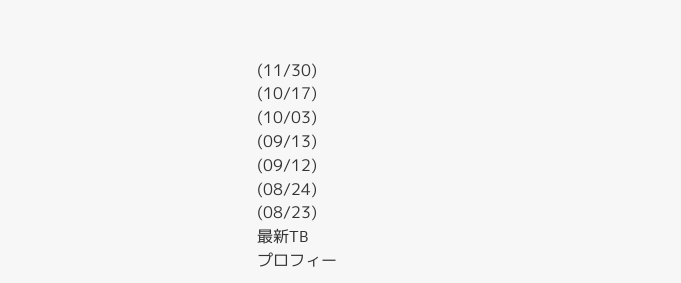(11/30)
(10/17)
(10/03)
(09/13)
(09/12)
(08/24)
(08/23)
最新TB
プロフィー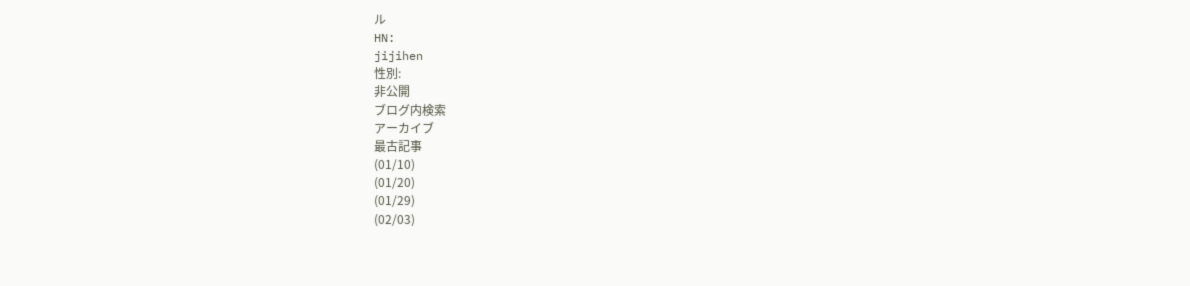ル
HN:
jijihen
性別:
非公開
ブログ内検索
アーカイブ
最古記事
(01/10)
(01/20)
(01/29)
(02/03)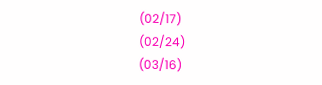(02/17)
(02/24)
(03/16)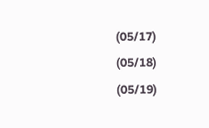(05/17)
(05/18)
(05/19)